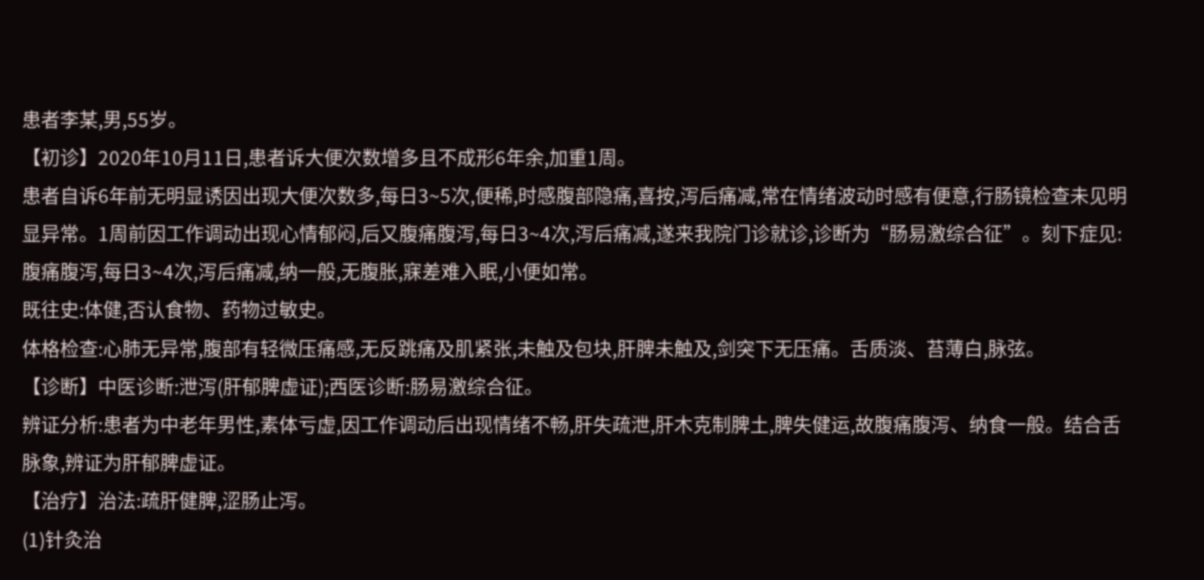患者李某,男,55岁。
【初诊】2020年10月11日,患者诉大便次数增多且不成形6年余,加重1周。
患者自诉6年前无明显诱因出现大便次数多,每日3~5次,便稀,时感腹部隐痛,喜按,泻后痛减,常在情绪波动时感有便意,行肠镜检查未见明显异常。1周前因工作调动出现心情郁闷,后又腹痛腹泻,每日3~4次,泻后痛减,遂来我院门诊就诊,诊断为“肠易激综合征”。刻下症见:腹痛腹泻,每日3~4次,泻后痛减,纳一般,无腹胀,寐差难入眠,小便如常。
既往史:体健,否认食物、药物过敏史。
体格检查:心肺无异常,腹部有轻微压痛感,无反跳痛及肌紧张,未触及包块,肝脾未触及,剑突下无压痛。舌质淡、苔薄白,脉弦。
【诊断】中医诊断:泄泻(肝郁脾虚证);西医诊断:肠易激综合征。
辨证分析:患者为中老年男性,素体亏虚,因工作调动后出现情绪不畅,肝失疏泄,肝木克制脾土,脾失健运,故腹痛腹泻、纳食一般。结合舌脉象,辨证为肝郁脾虚证。
【治疗】治法:疏肝健脾,涩肠止泻。
(1)针灸治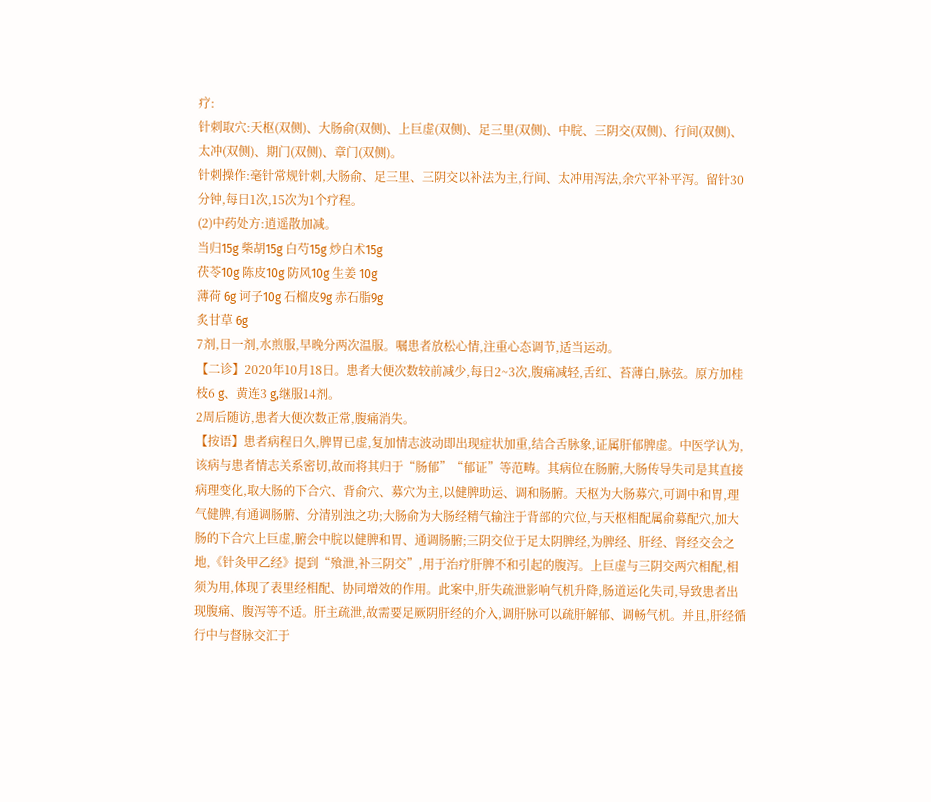疗:
针刺取穴:天枢(双侧)、大肠俞(双侧)、上巨虚(双侧)、足三里(双侧)、中脘、三阴交(双侧)、行间(双侧)、太冲(双侧)、期门(双侧)、章门(双侧)。
针刺操作:毫针常规针刺,大肠俞、足三里、三阴交以补法为主,行间、太冲用泻法,余穴平补平泻。留针30分钟,每日1次,15次为1个疗程。
(2)中药处方:逍遥散加减。
当归15g 柴胡15g 白芍15g 炒白术15g
茯苓10g 陈皮10g 防风10g 生姜 10g
薄荷 6g 诃子10g 石榴皮9g 赤石脂9g
炙甘草 6g
7剂,日一剂,水煎服,早晚分两次温服。嘱患者放松心情,注重心态调节,适当运动。
【二诊】2020年10月18日。患者大便次数较前减少,每日2~3次,腹痛减轻,舌红、苔薄白,脉弦。原方加桂枝6 g、黄连3 g,继服14剂。
2周后随访,患者大便次数正常,腹痛消失。
【按语】患者病程日久,脾胃已虚,复加情志波动即出现症状加重,结合舌脉象,证属肝郁脾虚。中医学认为,该病与患者情志关系密切,故而将其归于“肠郁”“郁证”等范畴。其病位在肠腑,大肠传导失司是其直接病理变化,取大肠的下合穴、背俞穴、募穴为主,以健脾助运、调和肠腑。天枢为大肠募穴,可调中和胃,理气健脾,有通调肠腑、分清别浊之功;大肠俞为大肠经精气输注于背部的穴位,与天枢相配属俞募配穴,加大肠的下合穴上巨虚,腑会中脘以健脾和胃、通调肠腑;三阴交位于足太阴脾经,为脾经、肝经、肾经交会之地,《针灸甲乙经》提到“飱泄,补三阴交”,用于治疗肝脾不和引起的腹泻。上巨虚与三阴交两穴相配,相须为用,体现了表里经相配、协同增效的作用。此案中,肝失疏泄影响气机升降,肠道运化失司,导致患者出现腹痛、腹泻等不适。肝主疏泄,故需要足厥阴肝经的介入,调肝脉可以疏肝解郁、调畅气机。并且,肝经循行中与督脉交汇于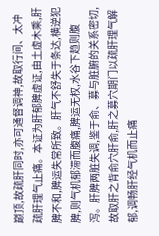巅顶,故疏肝同时,亦可通督调神,故取行间、太冲疏肝理气止痛。本证为肝郁脾虚证,由土虚木乘,肝脾不和,脾运失常所致。肝气不舒失于条达,横逆犯脾,则气机郁滞而腹痛,脾运无权,水谷下趋则腹泻。肝脾两脏失调,鉴于俞、募与脏腑的关系密切,故取肝之背俞穴肝俞,肝之募穴期门以疏肝理气解郁,调畅肝经气机而止痛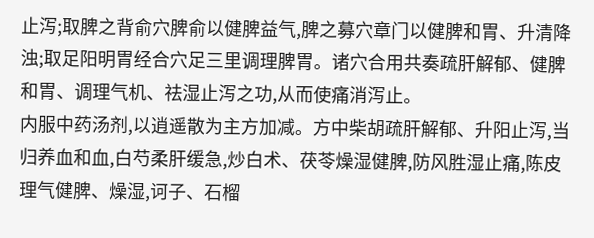止泻;取脾之背俞穴脾俞以健脾益气,脾之募穴章门以健脾和胃、升清降浊;取足阳明胃经合穴足三里调理脾胃。诸穴合用共奏疏肝解郁、健脾和胃、调理气机、祛湿止泻之功,从而使痛消泻止。
内服中药汤剂,以逍遥散为主方加减。方中柴胡疏肝解郁、升阳止泻,当归养血和血,白芍柔肝缓急,炒白术、茯苓燥湿健脾,防风胜湿止痛,陈皮理气健脾、燥湿,诃子、石榴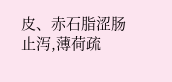皮、赤石脂涩肠止泻,薄荷疏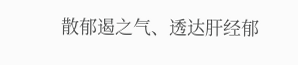散郁遏之气、透达肝经郁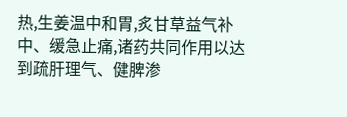热,生姜温中和胃,炙甘草益气补中、缓急止痛,诸药共同作用以达到疏肝理气、健脾渗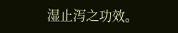湿止泻之功效。